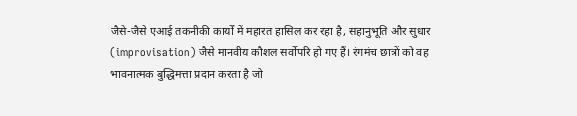जैसे-जैसे एआई तकनीकी कार्यों में महारत हासिल कर रहा है, सहानुभूति और सुधार (improvisation) जैसे मानवीय कौशल सर्वोपरि हो गए हैं। रंगमंच छात्रों को वह भावनात्मक बुद्धिमत्ता प्रदान करता है जो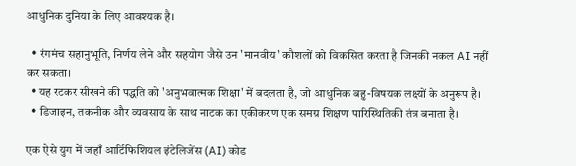आधुनिक दुनिया के लिए आवश्यक है।

  • रंगमंच सहानुभूति, निर्णय लेने और सहयोग जैसे उन 'मानवीय' कौशलों को विकसित करता है जिनकी नकल AI नहीं कर सकता।
  • यह रटकर सीखने की पद्धति को 'अनुभवात्मक शिक्षा' में बदलता है, जो आधुनिक बहु-विषयक लक्ष्यों के अनुरूप है।
  • डिजाइन, तकनीक और व्यवसाय के साथ नाटक का एकीकरण एक समग्र शिक्षण पारिस्थितिकी तंत्र बनाता है।

एक ऐसे युग में जहाँ आर्टिफिशियल इंटेलिजेंस (AI) कोड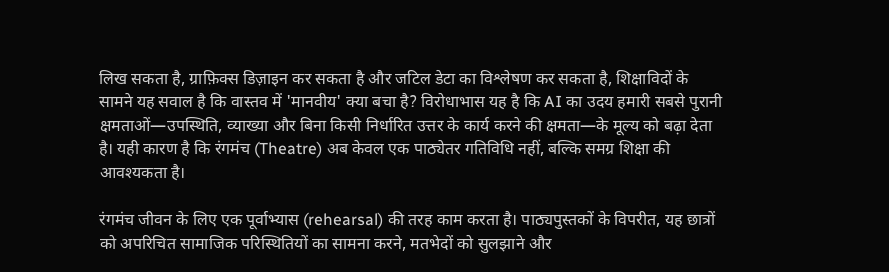लिख सकता है, ग्राफ़िक्स डिज़ाइन कर सकता है और जटिल डेटा का विश्लेषण कर सकता है, शिक्षाविदों के सामने यह सवाल है कि वास्तव में 'मानवीय' क्या बचा है? विरोधाभास यह है कि AI का उदय हमारी सबसे पुरानी क्षमताओं—उपस्थिति, व्याख्या और बिना किसी निर्धारित उत्तर के कार्य करने की क्षमता—के मूल्य को बढ़ा देता है। यही कारण है कि रंगमंच (Theatre) अब केवल एक पाठ्येतर गतिविधि नहीं, बल्कि समग्र शिक्षा की आवश्यकता है।

रंगमंच जीवन के लिए एक पूर्वाभ्यास (rehearsal) की तरह काम करता है। पाठ्यपुस्तकों के विपरीत, यह छात्रों को अपरिचित सामाजिक परिस्थितियों का सामना करने, मतभेदों को सुलझाने और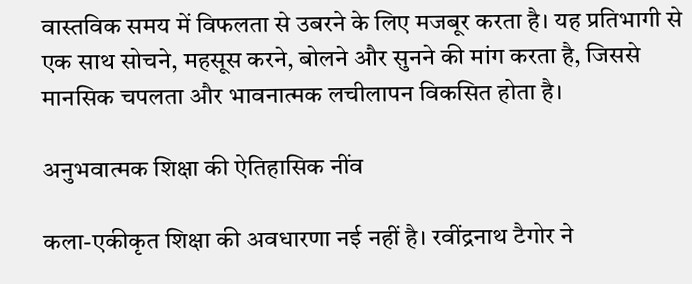वास्तविक समय में विफलता से उबरने के लिए मजबूर करता है। यह प्रतिभागी से एक साथ सोचने, महसूस करने, बोलने और सुनने की मांग करता है, जिससे मानसिक चपलता और भावनात्मक लचीलापन विकसित होता है।

अनुभवात्मक शिक्षा की ऐतिहासिक नींव

कला-एकीकृत शिक्षा की अवधारणा नई नहीं है। रवींद्रनाथ टैगोर ने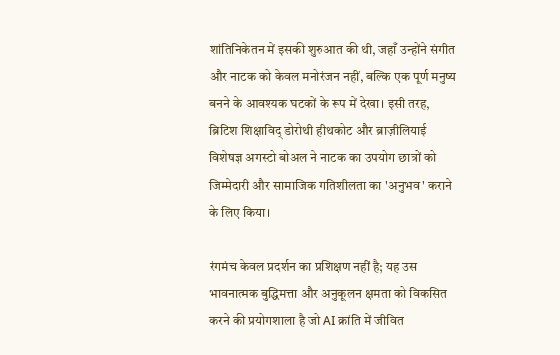शांतिनिकेतन में इसकी शुरुआत की थी, जहाँ उन्होंने संगीत और नाटक को केवल मनोरंजन नहीं, बल्कि एक पूर्ण मनुष्य बनने के आवश्यक घटकों के रूप में देखा। इसी तरह, ब्रिटिश शिक्षाविद् डोरोथी हीथकोट और ब्राज़ीलियाई विशेषज्ञ अगस्टो बोअल ने नाटक का उपयोग छात्रों को जिम्मेदारी और सामाजिक गतिशीलता का 'अनुभव' कराने के लिए किया।

रंगमंच केवल प्रदर्शन का प्रशिक्षण नहीं है; यह उस भावनात्मक बुद्धिमत्ता और अनुकूलन क्षमता को विकसित करने की प्रयोगशाला है जो AI क्रांति में जीवित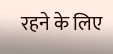रहने के लिए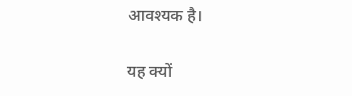आवश्यक है।

यह क्यों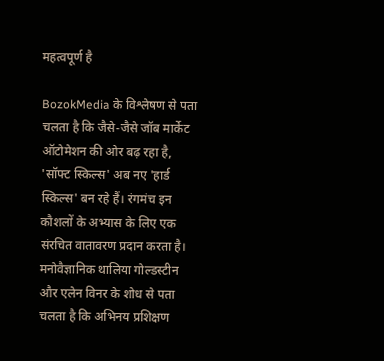महत्वपूर्ण है

BozokMedia के विश्लेषण से पता चलता है कि जैसे-जैसे जॉब मार्केट ऑटोमेशन की ओर बढ़ रहा है, 'सॉफ्ट स्किल्स' अब नए 'हार्ड स्किल्स' बन रहे हैं। रंगमंच इन कौशलों के अभ्यास के लिए एक संरचित वातावरण प्रदान करता है। मनोवैज्ञानिक थालिया गोल्डस्टीन और एलेन विनर के शोध से पता चलता है कि अभिनय प्रशिक्षण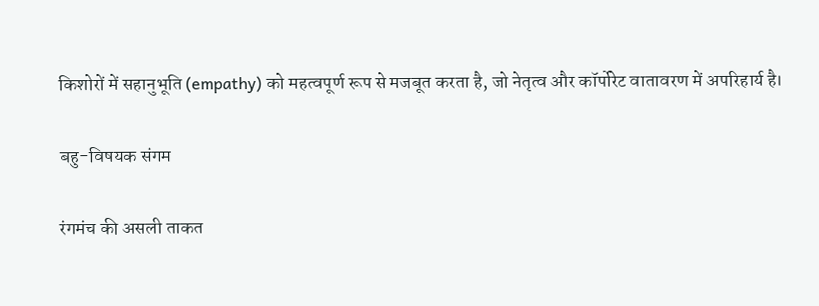किशोरों में सहानुभूति (empathy) को महत्वपूर्ण रूप से मजबूत करता है, जो नेतृत्व और कॉर्पोरेट वातावरण में अपरिहार्य है।

बहु-विषयक संगम

रंगमंच की असली ताकत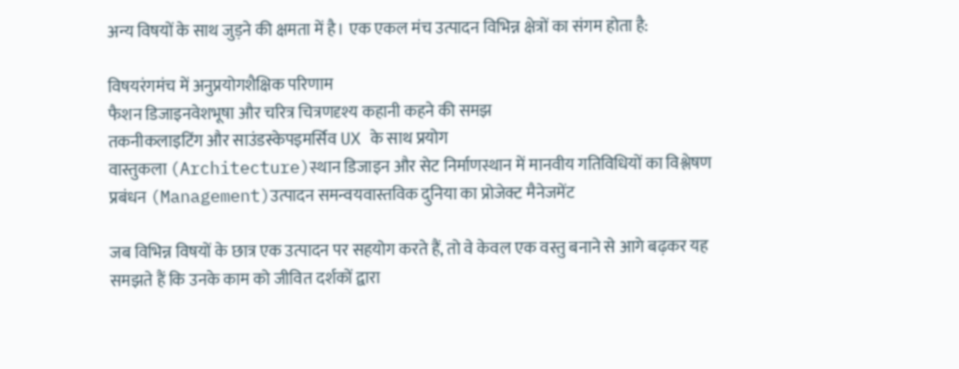अन्य विषयों के साथ जुड़ने की क्षमता में है। एक एकल मंच उत्पादन विभिन्न क्षेत्रों का संगम होता है:

विषयरंगमंच में अनुप्रयोगशैक्षिक परिणाम
फैशन डिजाइनवेशभूषा और चरित्र चित्रणदृश्य कहानी कहने की समझ
तकनीकलाइटिंग और साउंडस्केपइमर्सिव UX के साथ प्रयोग
वास्तुकला (Architecture)स्थान डिजाइन और सेट निर्माणस्थान में मानवीय गतिविधियों का विश्लेषण
प्रबंधन (Management)उत्पादन समन्वयवास्तविक दुनिया का प्रोजेक्ट मैनेजमेंट

जब विभिन्न विषयों के छात्र एक उत्पादन पर सहयोग करते हैं, तो वे केवल एक वस्तु बनाने से आगे बढ़कर यह समझते हैं कि उनके काम को जीवित दर्शकों द्वारा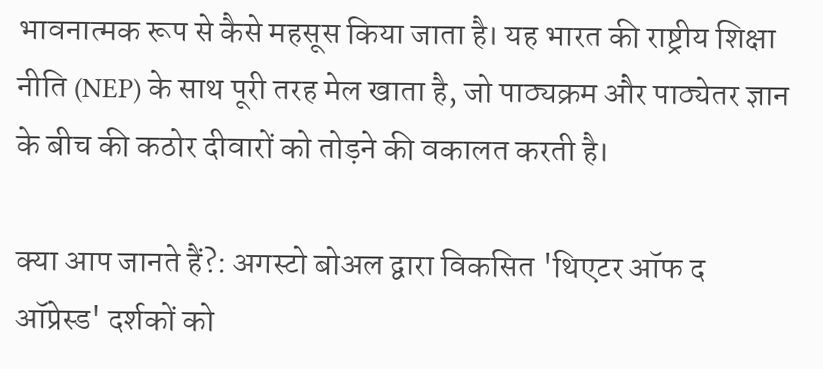भावनात्मक रूप से कैसे महसूस किया जाता है। यह भारत की राष्ट्रीय शिक्षा नीति (NEP) के साथ पूरी तरह मेल खाता है, जो पाठ्यक्रम और पाठ्येतर ज्ञान के बीच की कठोर दीवारों को तोड़ने की वकालत करती है।

क्या आप जानते हैं?: अगस्टो बोअल द्वारा विकसित 'थिएटर ऑफ द ऑप्रेस्ड' दर्शकों को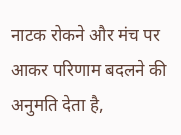नाटक रोकने और मंच पर आकर परिणाम बदलने की अनुमति देता है,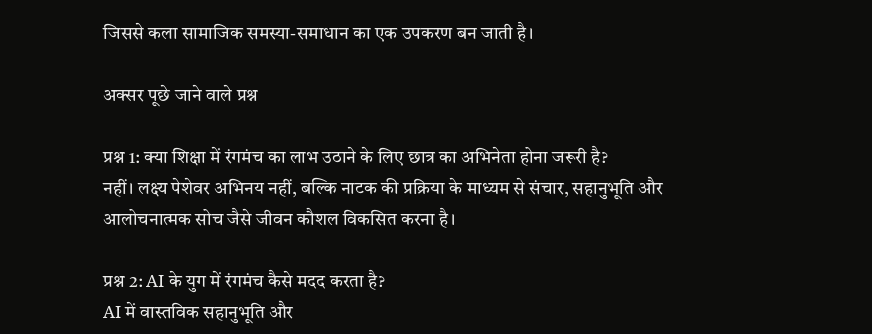जिससे कला सामाजिक समस्या-समाधान का एक उपकरण बन जाती है।

अक्सर पूछे जाने वाले प्रश्न

प्रश्न 1: क्या शिक्षा में रंगमंच का लाभ उठाने के लिए छात्र का अभिनेता होना जरूरी है?
नहीं। लक्ष्य पेशेवर अभिनय नहीं, बल्कि नाटक की प्रक्रिया के माध्यम से संचार, सहानुभूति और आलोचनात्मक सोच जैसे जीवन कौशल विकसित करना है।

प्रश्न 2: AI के युग में रंगमंच कैसे मदद करता है?
AI में वास्तविक सहानुभूति और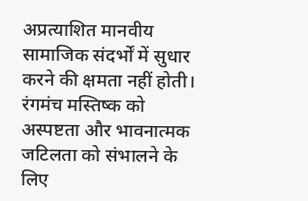अप्रत्याशित मानवीय सामाजिक संदर्भों में सुधार करने की क्षमता नहीं होती। रंगमंच मस्तिष्क को अस्पष्टता और भावनात्मक जटिलता को संभालने के लिए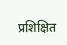प्रशिक्षित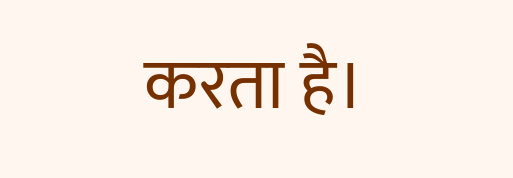करता है।